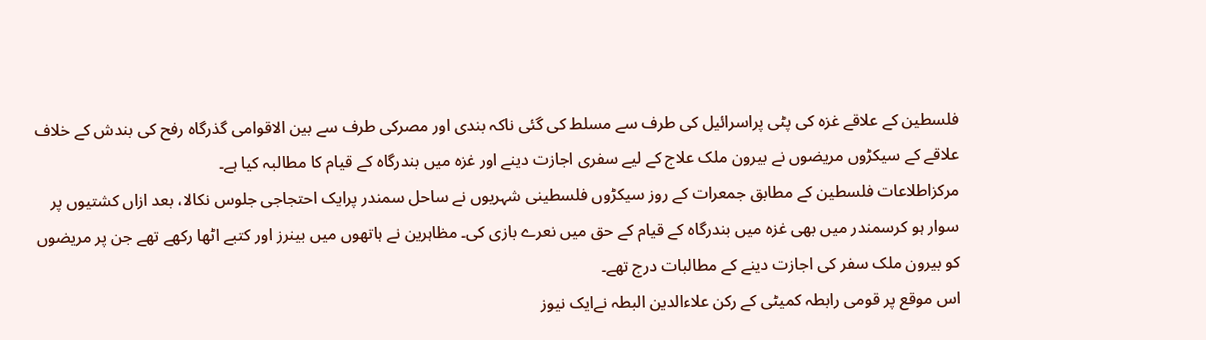فلسطین کے علاقے غزہ کی پٹی پراسرائیل کی طرف سے مسلط کی گئی ناکہ بندی اور مصرکی طرف سے بین الاقوامی گذرگاہ رفح کی بندش کے خلاف علاقے کے سیکڑوں مریضوں نے بیرون ملک علاج کے لیے سفری اجازت دینے اور غزہ میں بندرگاہ کے قیام کا مطالبہ کیا ہے۔
مرکزاطلاعات فلسطین کے مطابق جمعرات کے روز سیکڑوں فلسطینی شہریوں نے ساحل سمندر پرایک احتجاجی جلوس نکالا، بعد ازاں کشتیوں پر سوار ہو کرسمندر میں بھی غزہ میں بندرگاہ کے قیام کے حق میں نعرے بازی کی۔ مظاہرین نے ہاتھوں میں بینرز اور کتبے اٹھا رکھے تھے جن پر مریضوں کو بیرون ملک سفر کی اجازت دینے کے مطالبات درج تھے۔
اس موقع پر قومی رابطہ کمیٹی کے رکن علاءالدین البطہ نےایک نیوز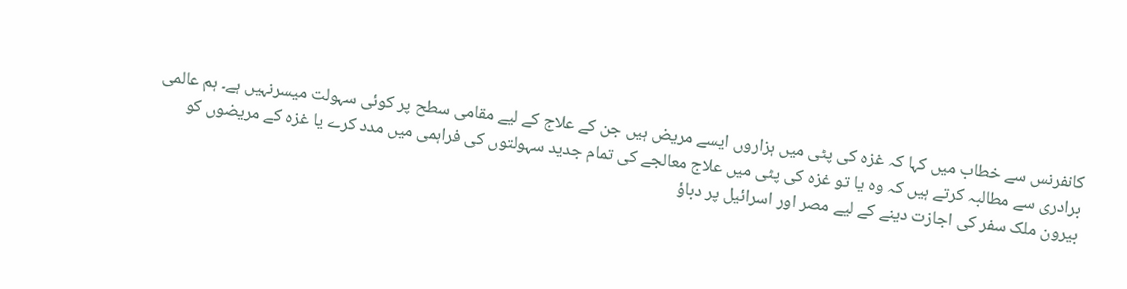کانفرنس سے خطاب میں کہا کہ غزہ کی پٹی میں ہزاروں ایسے مریض ہیں جن کے علاج کے لیے مقامی سطح پر کوئی سہولت میسرنہیں ہے۔ ہم عالمی برادری سے مطالبہ کرتے ہیں کہ وہ یا تو غزہ کی پٹی میں علاج معالجے کی تمام جدید سہولتوں کی فراہمی میں مدد کرے یا غزہ کے مریضوں کو بیرون ملک سفر کی اجازت دینے کے لیے مصر اور اسرائیل پر دباؤ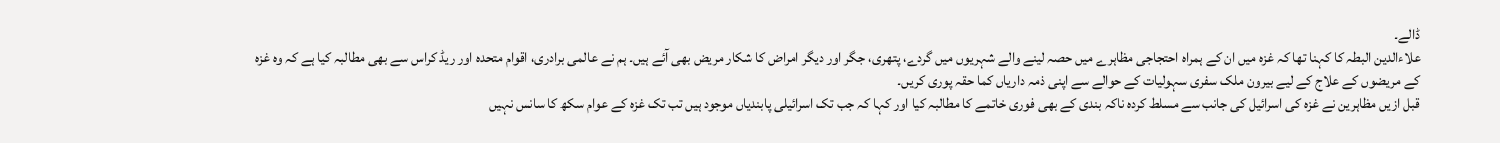ڈالے۔
علاءالدین البطہ کا کہنا تھا کہ غزہ میں ان کے ہمراہ احتجاجی مظاہرے میں حصہ لینے والے شہریوں میں گردے، پتھری، جگر اور دیگر امراض کا شکار مریض بھی آئے ہیں۔ ہم نے عالمی برادری، اقوام متحدہ اور ریڈ کراس سے بھی مطالبہ کیا ہے کہ وہ غزہ کے مریضوں کے علاج کے لیے بیرون ملک سفری سہولیات کے حوالے سے اپنی ذمہ داریاں کما حقہ پوری کریں۔
قبل ازیں مظاہرین نے غزہ کی اسرائیل کی جانب سے مسلط کردہ ناکہ بندی کے بھی فوری خاتمے کا مطالبہ کیا اور کہا کہ جب تک اسرائیلی پابندیاں موجود ہیں تب تک غزہ کے عوام سکھ کا سانس نہیں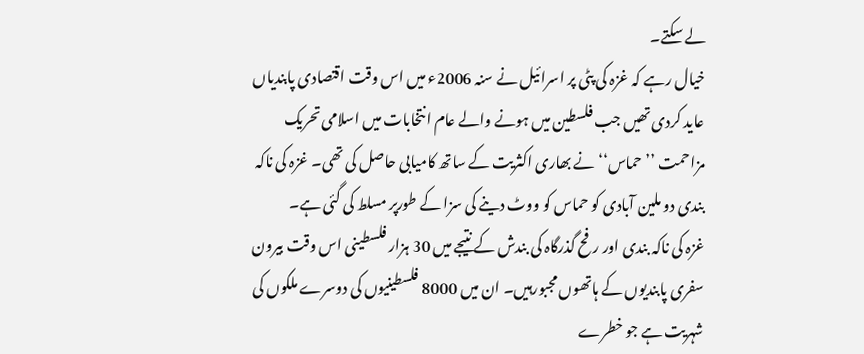لے سکتے۔
خیال رہے کہ غزہ کی پٹی پر اسرائیل نے سنہ 2006ء میں اس وقت اقتصادی پابندیاں عاید کردی تھیں جب فلسطین میں ہونے والے عام انتخابات میں اسلامی تحریک مزاحمت ’’حماس‘‘ نے بھاری اکثریت کے ساتھ کامیابی حاصل کی تھی۔ غزہ کی ناکہ بندی دو ملین آبادی کو حماس کو ووٹ دینے کی سزا کے طورپر مسلط کی گئی ہے۔
غزہ کی ناکہ بندی اور رفح گذرگاہ کی بندش کے نتیجے میں 30 ہزار فلسطینی اس وقت بیرون سفری پابندیوں کے ہاتھوں مجبورہیں۔ ان میں 8000 فلسطینیوں کی دوسرے ملکوں کی شہریت ہے جو خطرے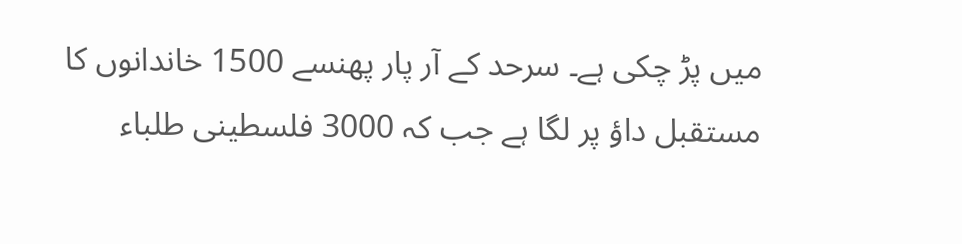میں پڑ چکی ہے۔ سرحد کے آر پار پھنسے 1500 خاندانوں کا مستقبل داؤ پر لگا ہے جب کہ 3000 فلسطینی طلباء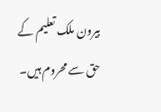بیرون ملک تعلیم کے حق سے محروم ہیں۔